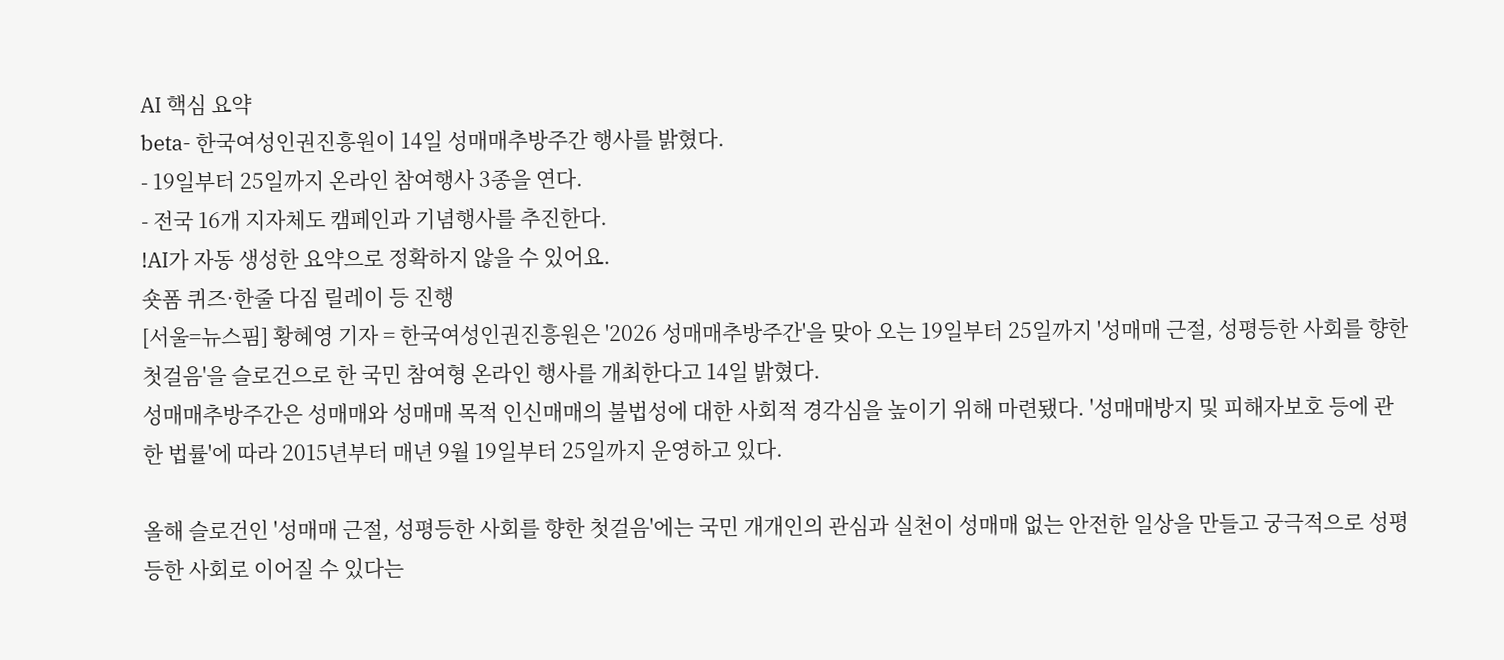AI 핵심 요약
beta- 한국여성인권진흥원이 14일 성매매추방주간 행사를 밝혔다.
- 19일부터 25일까지 온라인 참여행사 3종을 연다.
- 전국 16개 지자체도 캠페인과 기념행사를 추진한다.
!AI가 자동 생성한 요약으로 정확하지 않을 수 있어요.
숏폼 퀴즈·한줄 다짐 릴레이 등 진행
[서울=뉴스핌] 황혜영 기자 = 한국여성인권진흥원은 '2026 성매매추방주간'을 맞아 오는 19일부터 25일까지 '성매매 근절, 성평등한 사회를 향한 첫걸음'을 슬로건으로 한 국민 참여형 온라인 행사를 개최한다고 14일 밝혔다.
성매매추방주간은 성매매와 성매매 목적 인신매매의 불법성에 대한 사회적 경각심을 높이기 위해 마련됐다. '성매매방지 및 피해자보호 등에 관한 법률'에 따라 2015년부터 매년 9월 19일부터 25일까지 운영하고 있다.

올해 슬로건인 '성매매 근절, 성평등한 사회를 향한 첫걸음'에는 국민 개개인의 관심과 실천이 성매매 없는 안전한 일상을 만들고 궁극적으로 성평등한 사회로 이어질 수 있다는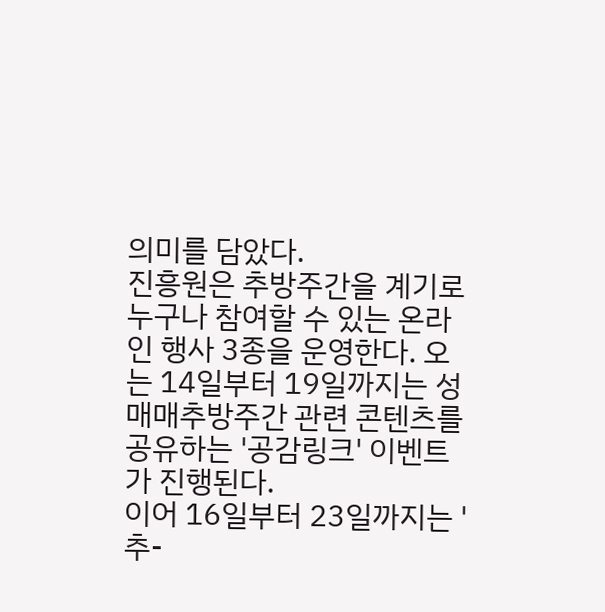의미를 담았다.
진흥원은 추방주간을 계기로 누구나 참여할 수 있는 온라인 행사 3종을 운영한다. 오는 14일부터 19일까지는 성매매추방주간 관련 콘텐츠를 공유하는 '공감링크' 이벤트가 진행된다.
이어 16일부터 23일까지는 '추-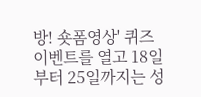방! 숏폼영상' 퀴즈 이벤트를 열고 18일부터 25일까지는 성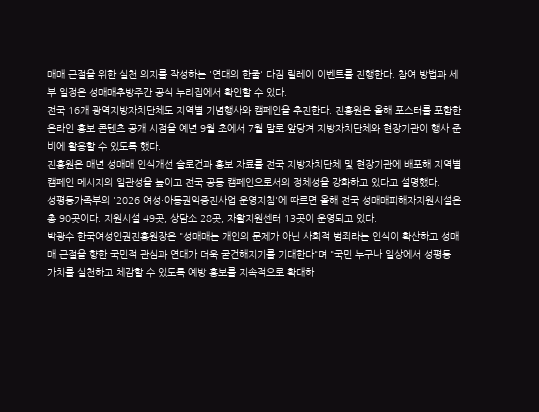매매 근절을 위한 실천 의지를 작성하는 '연대의 한줄' 다짐 릴레이 이벤트를 진행한다. 참여 방법과 세부 일정은 성매매추방주간 공식 누리집에서 확인할 수 있다.
전국 16개 광역지방자치단체도 지역별 기념행사와 캠페인을 추진한다. 진흥원은 올해 포스터를 포함한 온라인 홍보 콘텐츠 공개 시점을 예년 9월 초에서 7월 말로 앞당겨 지방자치단체와 현장기관이 행사 준비에 활용할 수 있도록 했다.
진흥원은 매년 성매매 인식개선 슬로건과 홍보 자료를 전국 지방자치단체 및 현장기관에 배포해 지역별 캠페인 메시지의 일관성을 높이고 전국 공동 캠페인으로서의 정체성을 강화하고 있다고 설명했다.
성평등가족부의 '2026 여성·아동권익증진사업 운영지침'에 따르면 올해 전국 성매매피해자지원시설은 총 90곳이다. 지원시설 49곳, 상담소 28곳, 자활지원센터 13곳이 운영되고 있다.
박광수 한국여성인권진흥원장은 "성매매는 개인의 문제가 아닌 사회적 범죄라는 인식이 확산하고 성매매 근절을 향한 국민적 관심과 연대가 더욱 굳건해지기를 기대한다"며 "국민 누구나 일상에서 성평등 가치를 실천하고 체감할 수 있도록 예방 홍보를 지속적으로 확대하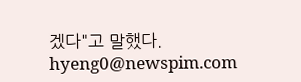겠다"고 말했다.
hyeng0@newspim.com